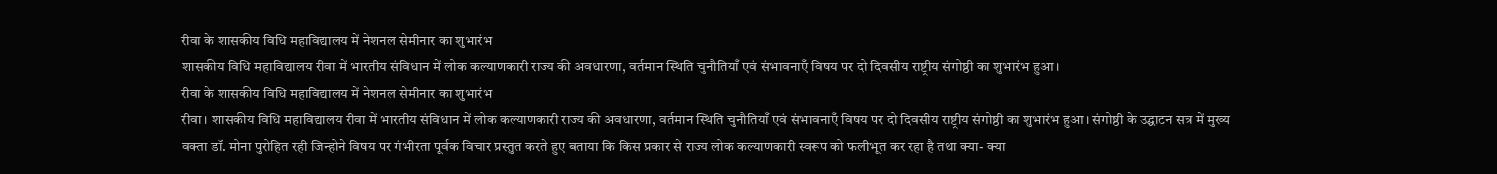रीवा के शासकीय विधि महाविद्यालय में नेशनल सेमीनार का शुभारंभ
शासकीय विधि महाविद्यालय रीवा में भारतीय संविधान में लोक कल्याणकारी राज्य की अवधारणा, वर्तमान स्थिति चुनौतियाँ एवं संभावनाएँ विषय पर दो दिवसीय राष्ट्रीय संगोष्ठी का शुभारंभ हुआ।
रीवा के शासकीय विधि महाविद्यालय में नेशनल सेमीनार का शुभारंभ
रीवा। शासकीय विधि महाविद्यालय रीवा में भारतीय संविधान में लोक कल्याणकारी राज्य की अवधारणा, वर्तमान स्थिति चुनौतियाँ एवं संभावनाएँ विषय पर दो दिवसीय राष्ट्रीय संगोष्ठी का शुभारंभ हुआ। संगोष्ठी के उद्घाटन सत्र में मुख्य वक्ता डॉ. मोना पुरोहित रही जिन्होने विषय पर गंभीरता पूर्वक विचार प्रस्तुत करते हुए बताया कि किस प्रकार से राज्य लोक कल्याणकारी स्वरूप को फलीभूत कर रहा है तथा क्या- क्या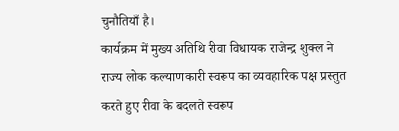चुनौतियाँ है।
कार्यक्रम में मुख्य अतिथि रीवा विधायक राजेन्द्र शुक्ल ने राज्य लोक कल्याणकारी स्वरूप का व्यवहारिक पक्ष प्रस्तुत करते हुए रीवा के बदलते स्वरूप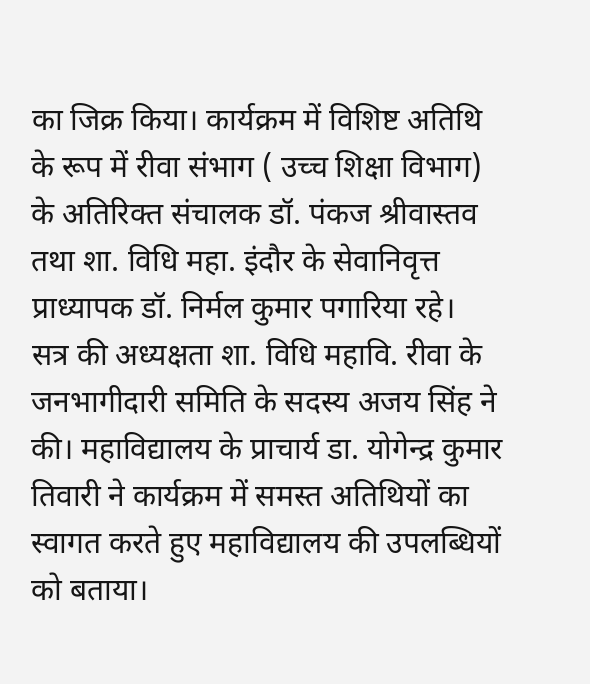का जिक्र किया। कार्यक्रम में विशिष्ट अतिथि के रूप में रीवा संभाग ( उच्च शिक्षा विभाग) के अतिरिक्त संचालक डॉ. पंकज श्रीवास्तव तथा शा. विधि महा. इंदौर के सेवानिवृत्त प्राध्यापक डॉ. निर्मल कुमार पगारिया रहे।
सत्र की अध्यक्षता शा. विधि महावि. रीवा के जनभागीदारी समिति के सदस्य अजय सिंह ने की। महाविद्यालय के प्राचार्य डा. योगेन्द्र कुमार तिवारी ने कार्यक्रम में समस्त अतिथियों का स्वागत करते हुए महाविद्यालय की उपलब्धियों को बताया।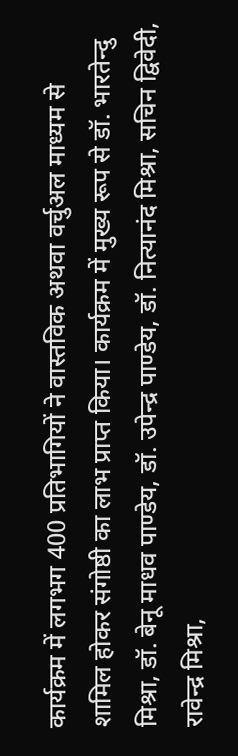कार्यक्रम में लगभग 400 प्रतिभागियों ने वास्तविक अथवा वर्चुअल माध्यम से शामिल होकर संगोष्ठी का लाभ प्राप्त किया। कार्यक्रम में मुख्य रूप से डॉ. भारतेन्दु मिश्रा, डॉ. बेनू माधव पाण्डेय, डॉ. उपेन्द्र पाण्डेय, डॉ. नित्यानंद मिश्रा, सचिन द्विवेदी, रावेन्द्र मिश्रा,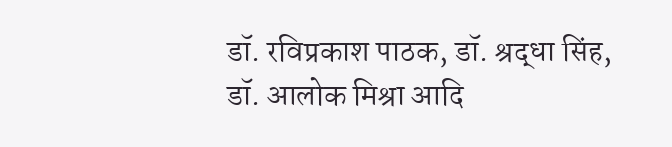डॉ. रविप्रकाश पाठक, डॉ. श्रद्धा सिंह, डॉ. आलोक मिश्रा आदि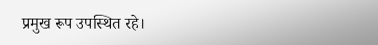प्रमुख रूप उपस्थित रहे।